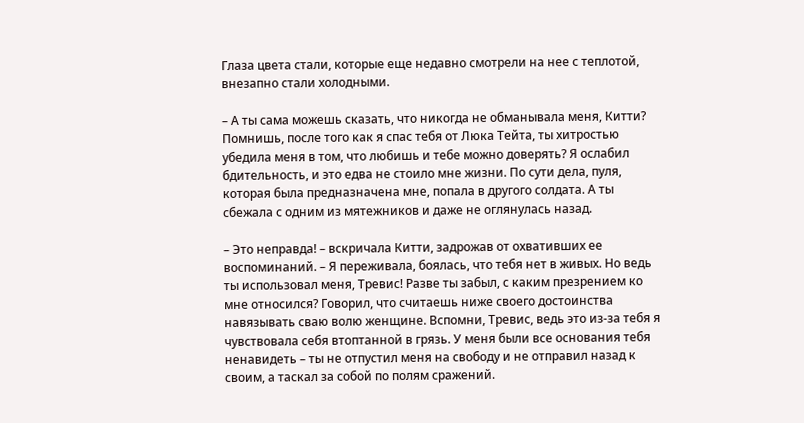Глаза цвета стали, которые еще недавно смотрели на нее с теплотой, внезапно стали холодными.

– А ты сама можешь сказать, что никогда не обманывала меня, Китти? Помнишь, после того как я спас тебя от Люка Тейта, ты хитростью убедила меня в том, что любишь и тебе можно доверять? Я ослабил бдительность, и это едва не стоило мне жизни. По сути дела, пуля, которая была предназначена мне, попала в другого солдата. А ты сбежала с одним из мятежников и даже не оглянулась назад.

– Это неправда! – вскричала Китти, задрожав от охвативших ее воспоминаний. – Я переживала, боялась, что тебя нет в живых. Но ведь ты использовал меня, Тревис! Разве ты забыл, с каким презрением ко мне относился? Говорил, что считаешь ниже своего достоинства навязывать сваю волю женщине. Вспомни, Тревис, ведь это из-за тебя я чувствовала себя втоптанной в грязь. У меня были все основания тебя ненавидеть – ты не отпустил меня на свободу и не отправил назад к своим, а таскал за собой по полям сражений.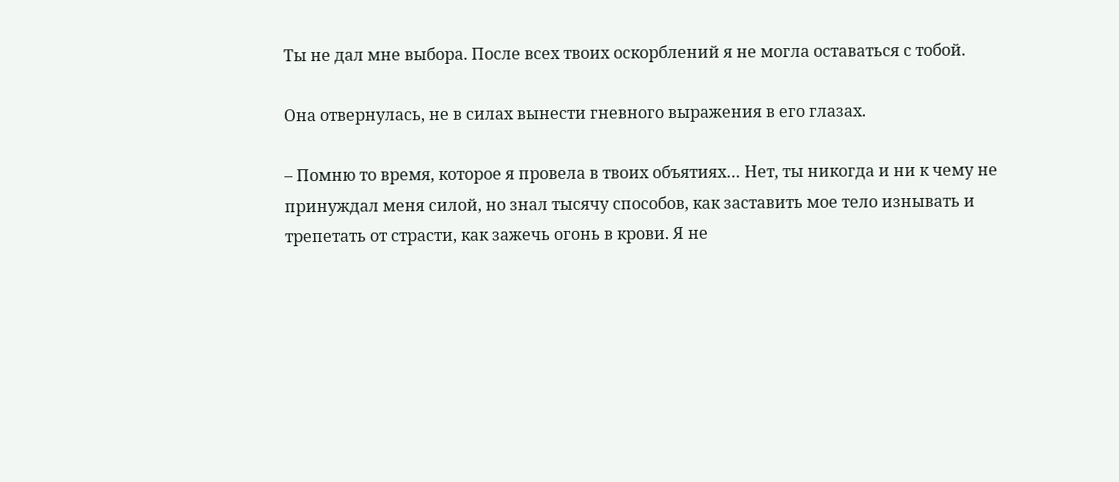Ты не дал мне выбора. После всех твоих оскорблений я не могла оставаться с тобой.

Она отвернулась, не в силах вынести гневного выражения в его глазах.

– Помню то время, которое я провела в твоих объятиях… Нет, ты никогда и ни к чему не принуждал меня силой, но знал тысячу способов, как заставить мое тело изнывать и трепетать от страсти, как зажечь огонь в крови. Я не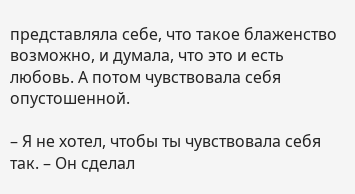представляла себе, что такое блаженство возможно, и думала, что это и есть любовь. А потом чувствовала себя опустошенной.

– Я не хотел, чтобы ты чувствовала себя так. – Он сделал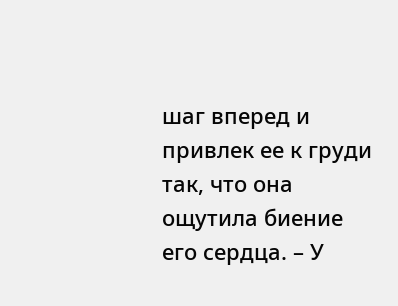шаг вперед и привлек ее к груди так, что она ощутила биение его сердца. – У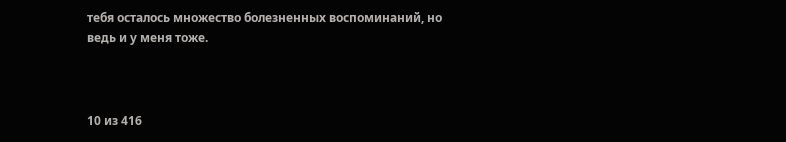тебя осталось множество болезненных воспоминаний, но ведь и у меня тоже.



10 из 416